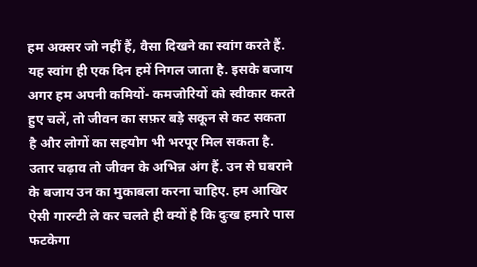हम अक्सर जो नहीं हैं, वैसा दिखने का स्वांग करते हैं. यह स्वांग ही एक दिन हमें निगल जाता है. इसके बजाय अगर हम अपनी कमियों- कमजोरियों को स्वीकार करते हुए चलें, तो जीवन का सफ़र बड़े सकून से कट सकता है और लोगों का सहयोग भी भरपूर मिल सकता है.
उतार चढ़ाव तो जीवन के अभिन्न अंग हैं. उन से घबराने के बजाय उन का मुकाबला करना चाहिए. हम आखिर ऐसी गारन्टी ले कर चलते ही क्यों है कि दुःख हमारे पास फटकेगा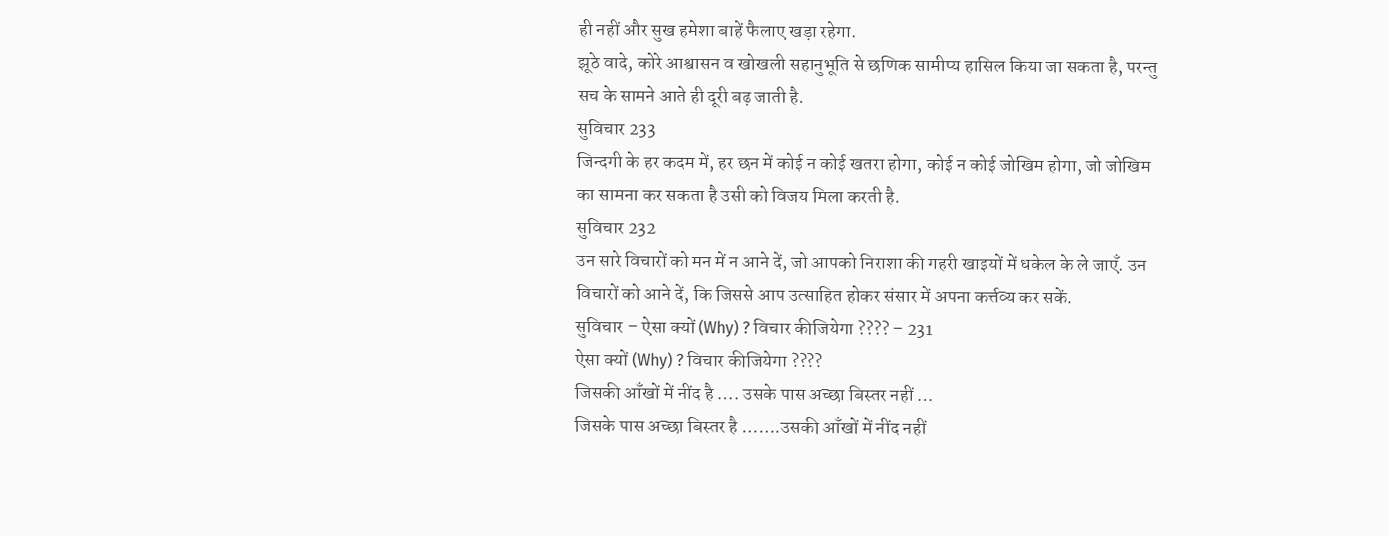ही नहीं और सुख हमेशा बाहें फैलाए खड़ा रहेगा.
झूठे वादे, कोरे आश्वासन व खोखली सहानुभूति से छणिक सामीप्य हासिल किया जा सकता है, परन्तु सच के सामने आते ही दूरी बढ़ जाती है.
सुविचार 233
जिन्दगी के हर कदम में, हर छन में कोई न कोई खतरा होगा, कोई न कोई जोखिम होगा, जो जोखिम का सामना कर सकता है उसी को विजय मिला करती है.
सुविचार 232
उन सारे विचारों को मन में न आने दें, जो आपको निराशा की गहरी खाइयों में धकेल के ले जाएँ. उन विचारों को आने दें, कि जिससे आप उत्साहित होकर संसार में अपना कर्त्तव्य कर सकें.
सुविचार – ऐसा क्यों (Why) ? विचार कीजियेगा ???? – 231
ऐसा क्यों (Why) ? विचार कीजियेगा ????
जिसकी आँखों में नींद है …. उसके पास अच्छा बिस्तर नहीं …
जिसके पास अच्छा बिस्तर है …….उसकी आँखों में नींद नहीं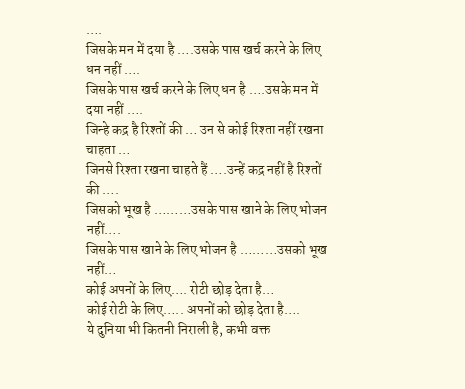….
जिसके मन में दया है ….उसके पास खर्च करने के लिए धन नहीं ….
जिसके पास खर्च करने के लिए धन है ….उसके मन में दया नहीं ….
जिन्हे कद्र है रिश्तों की … उन से कोई रिश्ता नहीं रखना चाहता …
जिनसे रिश्ता रखना चाहते हैं ….उन्हें कद्र नहीं है रिश्तों की ….
जिसको भूख है ………उसके पास खाने के लिए भोजन नहीं….
जिसके पास खाने के लिए भोजन है ………उसको भूख नहीं…
कोई अपनों के लिए…. रोटी छोड़ देता है…
कोई रोटी के लिए….. अपनों को छोड़ देता है….
ये दुनिया भी कितनी निराली है, कभी वक्त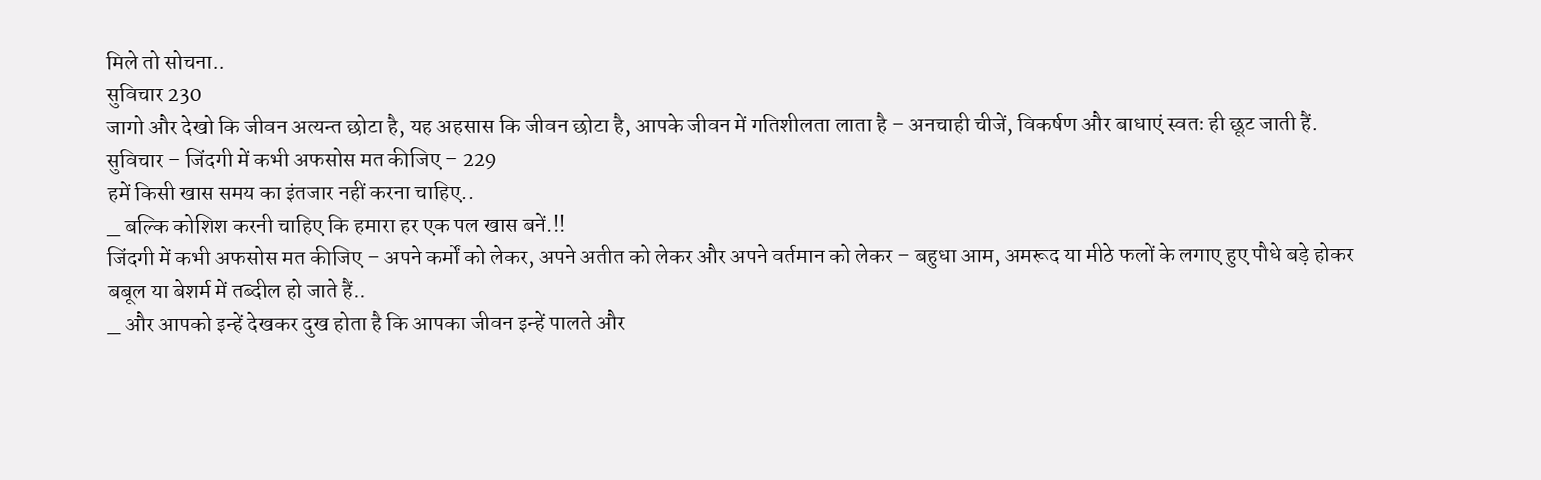मिले तो सोचना..
सुविचार 230
जागो और देखो कि जीवन अत्यन्त छोटा है, यह अहसास कि जीवन छोटा है, आपके जीवन में गतिशीलता लाता है – अनचाही चीजें, विकर्षण और बाधाएं स्वतः ही छूट जाती हैं.
सुविचार – जिंदगी में कभी अफसोस मत कीजिए – 229
हमें किसी खास समय का इंतजार नहीं करना चाहिए..
_ बल्कि कोशिश करनी चाहिए कि हमारा हर एक पल खास बनें.!!
जिंदगी में कभी अफसोस मत कीजिए – अपने कर्मों को लेकर, अपने अतीत को लेकर और अपने वर्तमान को लेकर – बहुधा आम, अमरूद या मीठे फलों के लगाए हुए पौधे बड़े होकर बबूल या बेशर्म में तब्दील हो जाते हैं..
_ और आपको इन्हें देखकर दुख होता है कि आपका जीवन इन्हें पालते और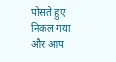पोसते हुए निकल गया और आप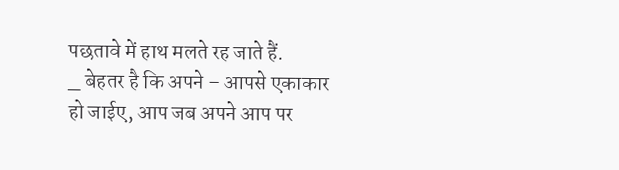पछतावे में हाथ मलते रह जाते हैं.
_ बेहतर है कि अपने – आपसे एकाकार हो जाईए, आप जब अपने आप पर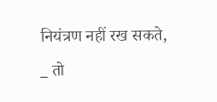नियंत्रण नहीं रख सकते,
_ तो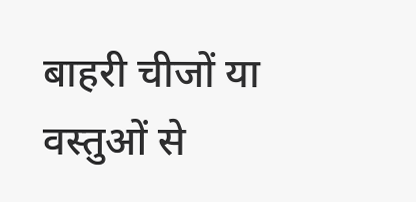बाहरी चीजों या वस्तुओं से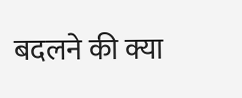बदलने की क्या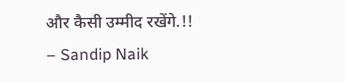और कैसी उम्मीद रखेंगे.!!
– Sandip Naik